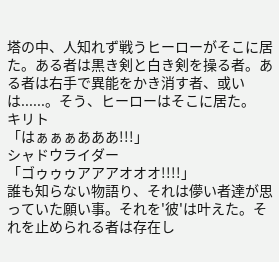塔の中、人知れず戦うヒーローがそこに居た。ある者は黒き剣と白き剣を操る者。ある者は右手で異能をかき消す者、或いは......。そう、ヒーローはそこに居た。
キリト
「はぁぁぁあああ!!!」
シャドウライダー
「ゴゥゥゥアアアオオオ!!!!」
誰も知らない物語り、それは儚い者達が思っていた願い事。それを'彼'は叶えた。それを止められる者は存在し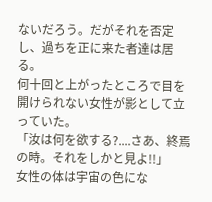ないだろう。だがそれを否定し、過ちを正に来た者達は居る。
何十回と上がったところで目を開けられない女性が影として立っていた。
「汝は何を欲する?....さあ、終焉の時。それをしかと見よ!!」
女性の体は宇宙の色にな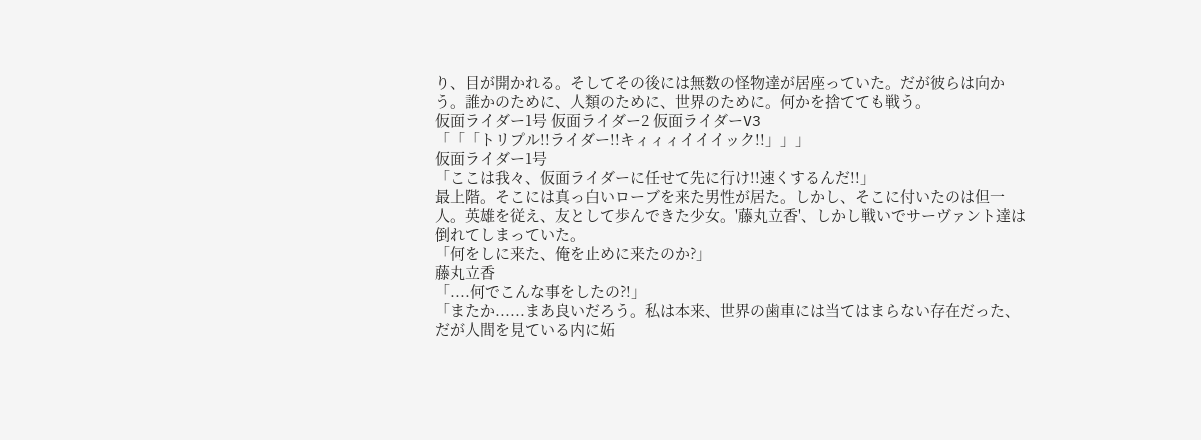り、目が開かれる。そしてその後には無数の怪物達が居座っていた。だが彼らは向かう。誰かのために、人類のために、世界のために。何かを捨てても戦う。
仮面ライダー1号 仮面ライダー2 仮面ライダーV3
「「「トリプル!!ライダー!!キィィィイイイック!!」」」
仮面ライダー1号
「ここは我々、仮面ライダーに任せて先に行け!!速くするんだ!!」
最上階。そこには真っ白いローブを来た男性が居た。しかし、そこに付いたのは但一人。英雄を従え、友として歩んできた少女。'藤丸立香'、しかし戦いでサーヴァント達は倒れてしまっていた。
「何をしに来た、俺を止めに来たのか?」
藤丸立香
「....何でこんな事をしたの?!」
「またか......まあ良いだろう。私は本来、世界の歯車には当てはまらない存在だった、だが人間を見ている内に妬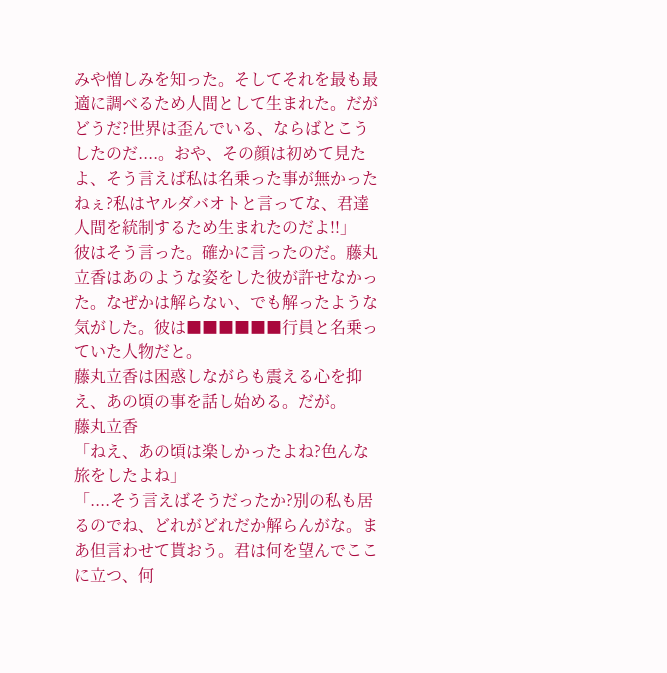みや憎しみを知った。そしてそれを最も最適に調べるため人間として生まれた。だがどうだ?世界は歪んでいる、ならばとこうしたのだ....。おや、その顔は初めて見たよ、そう言えば私は名乗った事が無かったねぇ?私はヤルダバオトと言ってな、君達人間を統制するため生まれたのだよ!!」
彼はそう言った。確かに言ったのだ。藤丸立香はあのような姿をした彼が許せなかった。なぜかは解らない、でも解ったような気がした。彼は■■■■■■行員と名乗っていた人物だと。
藤丸立香は困惑しながらも震える心を抑え、あの頃の事を話し始める。だが。
藤丸立香
「ねえ、あの頃は楽しかったよね?色んな旅をしたよね」
「....そう言えばそうだったか?別の私も居るのでね、どれがどれだか解らんがな。まあ但言わせて貰おう。君は何を望んでここに立つ、何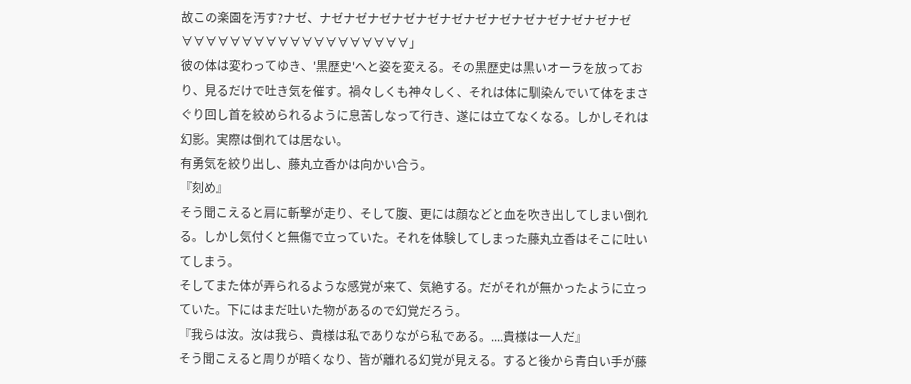故この楽園を汚す?ナゼ、ナゼナゼナゼナゼナゼナゼナゼナゼナゼナゼナゼナゼナゼ∀∀∀∀∀∀∀∀∀∀∀∀∀∀∀∀∀∀∀」
彼の体は変わってゆき、'黒歴史'へと姿を変える。その黒歴史は黒いオーラを放っており、見るだけで吐き気を催す。禍々しくも神々しく、それは体に馴染んでいて体をまさぐり回し首を絞められるように息苦しなって行き、遂には立てなくなる。しかしそれは幻影。実際は倒れては居ない。
有勇気を絞り出し、藤丸立香かは向かい合う。
『刻め』
そう聞こえると肩に斬撃が走り、そして腹、更には顔などと血を吹き出してしまい倒れる。しかし気付くと無傷で立っていた。それを体験してしまった藤丸立香はそこに吐いてしまう。
そしてまた体が弄られるような感覚が来て、気絶する。だがそれが無かったように立っていた。下にはまだ吐いた物があるので幻覚だろう。
『我らは汝。汝は我ら、貴様は私でありながら私である。....貴様は一人だ』
そう聞こえると周りが暗くなり、皆が離れる幻覚が見える。すると後から青白い手が藤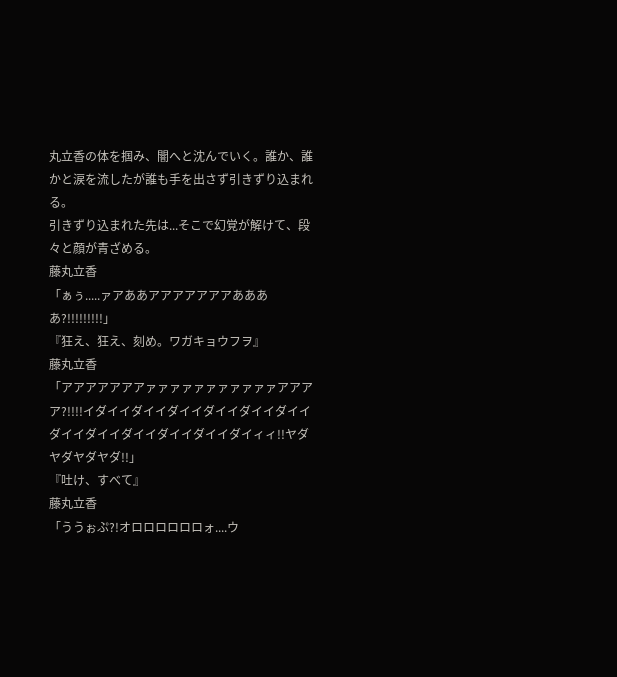丸立香の体を掴み、闇へと沈んでいく。誰か、誰かと涙を流したが誰も手を出さず引きずり込まれる。
引きずり込まれた先は...そこで幻覚が解けて、段々と顔が青ざめる。
藤丸立香
「ぁぅ.....ァアああアアアアアアアああああ?!!!!!!!!!」
『狂え、狂え、刻め。ワガキョウフヲ』
藤丸立香
「アアアアアアアァァァァァァァァァァァアアアア?!!!!イダイイダイイダイイダイイダイイダイイダイイダイイダイイダイイダイイダイィィ!!ヤダヤダヤダヤダ!!」
『吐け、すべて』
藤丸立香
「ううぉぷ?!オロロロロロロォ....ウ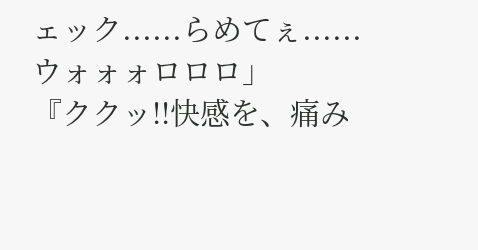ェック......らめてぇ......ウォォォロロロ」
『ククッ!!快感を、痛み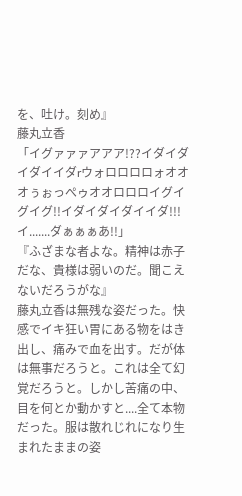を、吐け。刻め』
藤丸立香
「イグァァァアアア!??イダイダイダイイダrウォロロロロォオオオぅぉっぺゥオオロロロイグイグイグ!!イダイダイダイイダ!!!イ.......ダぁぁぁあ!!」
『ふざまな者よな。精神は赤子だな、貴様は弱いのだ。聞こえないだろうがな』
藤丸立香は無残な姿だった。快感でイキ狂い胃にある物をはき出し、痛みで血を出す。だが体は無事だろうと。これは全て幻覚だろうと。しかし苦痛の中、目を何とか動かすと....全て本物だった。服は散れじれになり生まれたままの姿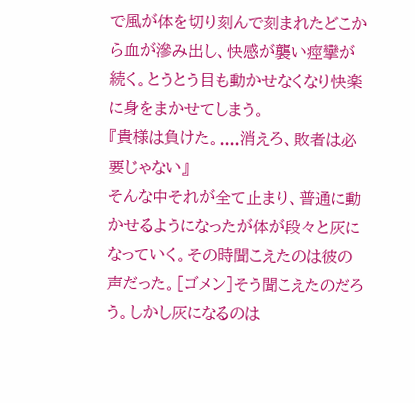で風が体を切り刻んで刻まれたどこから血が滲み出し、快感が襲い痙攣が続く。とうとう目も動かせなくなり快楽に身をまかせてしまう。
『貴様は負けた。....消えろ、敗者は必要じゃない』
そんな中それが全て止まり、普通に動かせるようになったが体が段々と灰になっていく。その時聞こえたのは彼の声だった。[ゴメン]そう聞こえたのだろう。しかし灰になるのは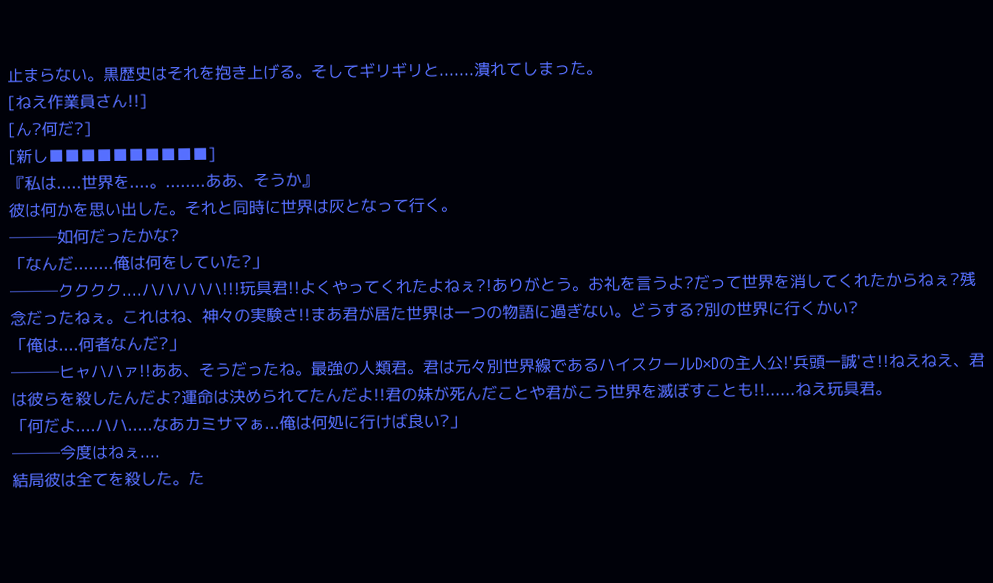止まらない。黒歴史はそれを抱き上げる。そしてギリギリと.......潰れてしまった。
[ねえ作業員さん!!]
[ん?何だ?]
[新し■■■■■■■■■■]
『私は.....世界を....。........ああ、そうか』
彼は何かを思い出した。それと同時に世界は灰となって行く。
───如何だったかな?
「なんだ........俺は何をしていた?」
───クククク....ハハハハハ!!!玩具君!!よくやってくれたよねぇ?!ありがとう。お礼を言うよ?だって世界を消してくれたからねぇ?残念だったねぇ。これはね、神々の実験さ!!まあ君が居た世界は一つの物語に過ぎない。どうする?別の世界に行くかい?
「俺は....何者なんだ?」
───ヒャハハァ!!ああ、そうだったね。最強の人類君。君は元々別世界線であるハイスクールD×Dの主人公!'兵頭一誠'さ!!ねえねえ、君は彼らを殺したんだよ?運命は決められてたんだよ!!君の妹が死んだことや君がこう世界を滅ぼすことも!!......ねえ玩具君。
「何だよ....ハハ.....なあカミサマぁ...俺は何処に行けば良い?」
───今度はねぇ....
結局彼は全てを殺した。た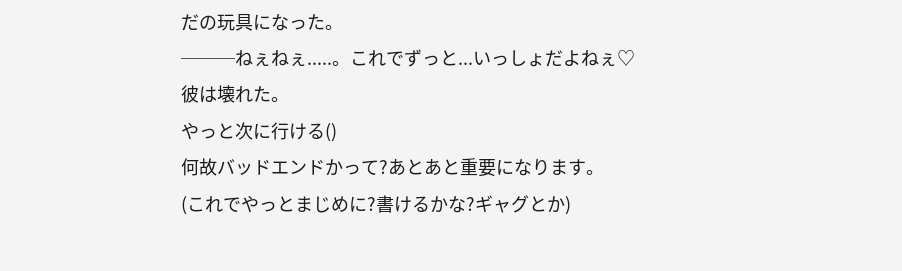だの玩具になった。
───ねぇねぇ.....。これでずっと...いっしょだよねぇ♡
彼は壊れた。
やっと次に行ける()
何故バッドエンドかって?あとあと重要になります。
(これでやっとまじめに?書けるかな?ギャグとか)